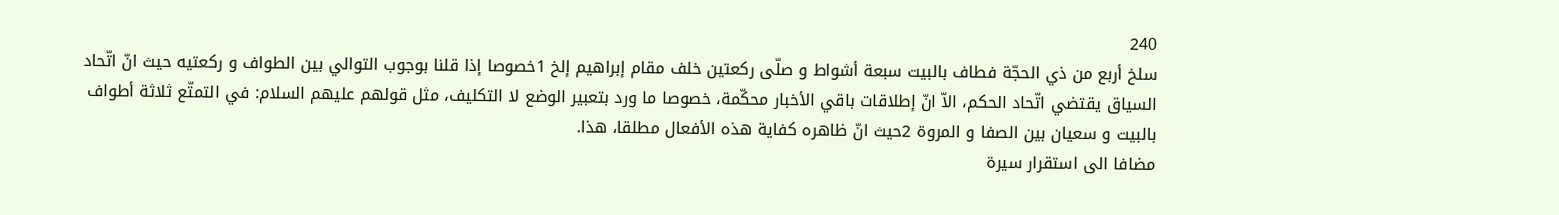240
سلخ أربع من ذي الحجّة فطاف بالبيت سبعة أشواط و صلّى ركعتين خلف مقام إبراهيم إلخ 1خصوصا إذا قلنا بوجوب التوالي بين الطواف و ركعتيه حيث انّ اتّحاد السياق يقتضي اتّحاد الحكم، الاّ انّ إطلاقات باقي الأخبار محكّمة، خصوصا ما ورد بتعبير الوضع لا التكليف، مثل قولهم عليهم السلام: في التمتّع ثلاثة أطواف بالبيت و سعيان بين الصفا و المروة 2حيث انّ ظاهره كفاية هذه الأفعال مطلقا، هذا.
مضافا الى استقرار سيرة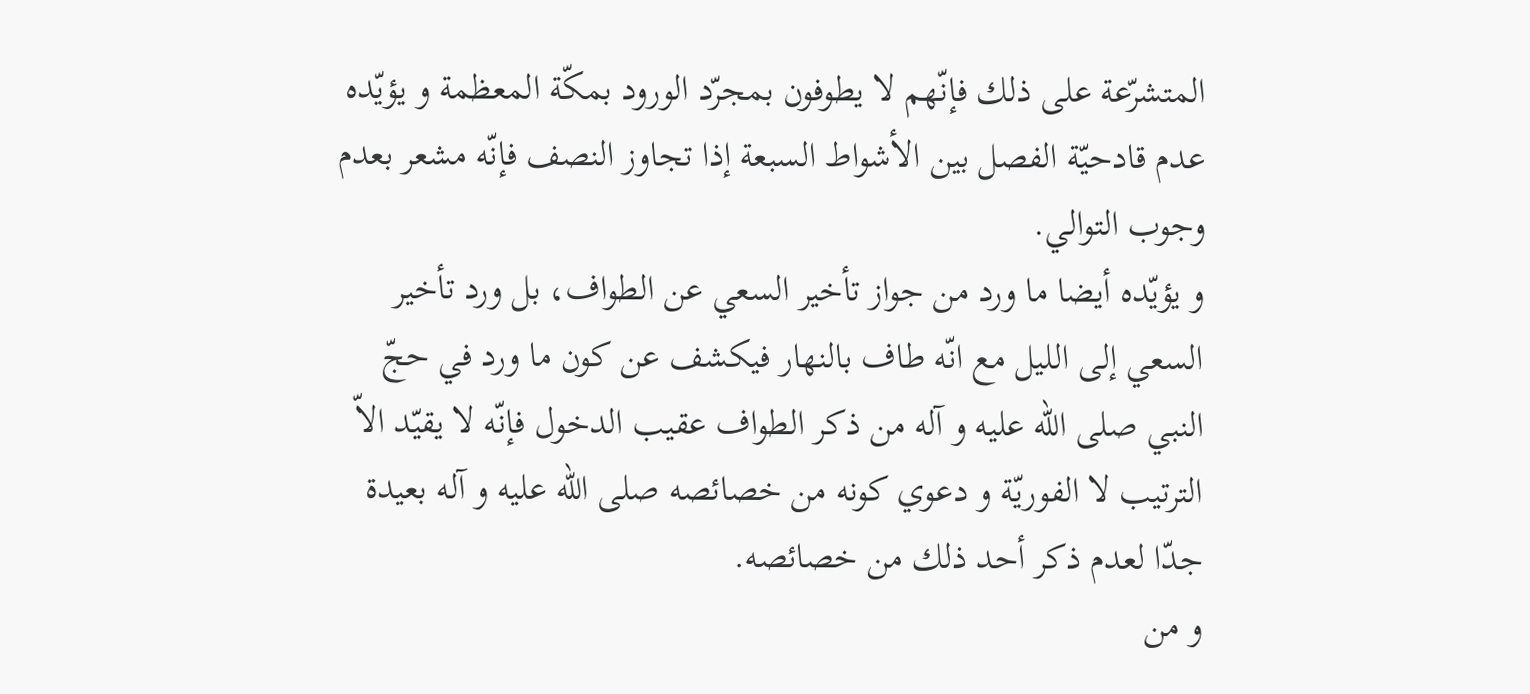المتشرّعة على ذلك فإنّهم لا يطوفون بمجرّد الورود بمكّة المعظمة و يؤيّده عدم قادحيّة الفصل بين الأشواط السبعة إذا تجاوز النصف فإنّه مشعر بعدم وجوب التوالي.
و يؤيّده أيضا ما ورد من جواز تأخير السعي عن الطواف، بل ورد تأخير السعي إلى الليل مع انّه طاف بالنهار فيكشف عن كون ما ورد في حجّ النبي صلى اللّه عليه و آله من ذكر الطواف عقيب الدخول فإنّه لا يقيّد الاّ الترتيب لا الفوريّة و دعوي كونه من خصائصه صلى اللّه عليه و آله بعيدة جدّا لعدم ذكر أحد ذلك من خصائصه.
و من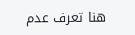هنا تعرف عدم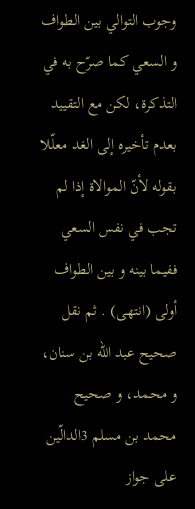وجوب التوالي بين الطواف و السعي كما صرّح به في التذكرة، لكن مع التقييد بعدم تأخيره إلى الغد معلّلا بقوله لأنّ الموالاة إذا لم تجب في نفس السعي ففيما بينه و بين الطواف أولى (انتهى) . ثم نقل صحيح عبد اللّه بن سنان، و محمد، و صحيح محمد بن مسلم 3الدالّين على جواز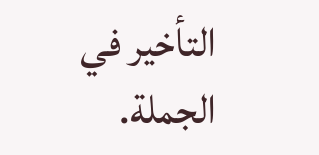التأخير في الجملة.